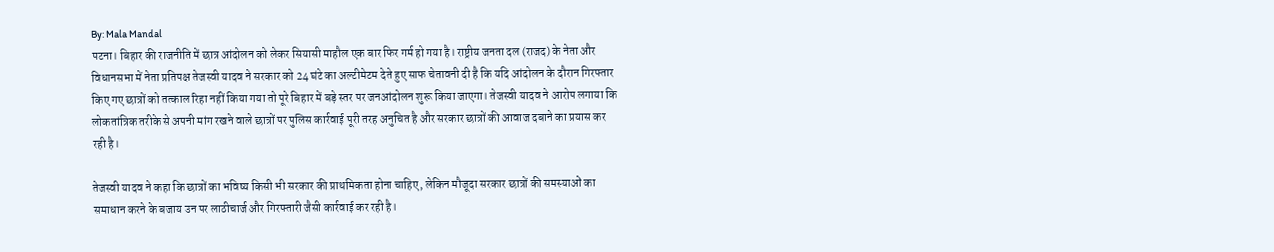By: Mala Mandal
पटना। बिहार की राजनीति में छात्र आंदोलन को लेकर सियासी माहौल एक बार फिर गर्म हो गया है। राष्ट्रीय जनता दल (राजद) के नेता और विधानसभा में नेता प्रतिपक्ष तेजस्वी यादव ने सरकार को 24 घंटे का अल्टीमेटम देते हुए साफ चेतावनी दी है कि यदि आंदोलन के दौरान गिरफ्तार किए गए छात्रों को तत्काल रिहा नहीं किया गया तो पूरे बिहार में बड़े स्तर पर जनआंदोलन शुरू किया जाएगा। तेजस्वी यादव ने आरोप लगाया कि लोकतांत्रिक तरीके से अपनी मांग रखने वाले छात्रों पर पुलिस कार्रवाई पूरी तरह अनुचित है और सरकार छात्रों की आवाज दबाने का प्रयास कर रही है।

तेजस्वी यादव ने कहा कि छात्रों का भविष्य किसी भी सरकार की प्राथमिकता होना चाहिए, लेकिन मौजूदा सरकार छात्रों की समस्याओं का समाधान करने के बजाय उन पर लाठीचार्ज और गिरफ्तारी जैसी कार्रवाई कर रही है।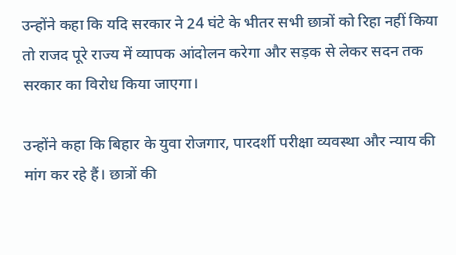उन्होंने कहा कि यदि सरकार ने 24 घंटे के भीतर सभी छात्रों को रिहा नहीं किया तो राजद पूरे राज्य में व्यापक आंदोलन करेगा और सड़क से लेकर सदन तक सरकार का विरोध किया जाएगा।

उन्होंने कहा कि बिहार के युवा रोजगार, पारदर्शी परीक्षा व्यवस्था और न्याय की मांग कर रहे हैं। छात्रों की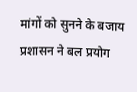मांगों को सुनने के बजाय प्रशासन ने बल प्रयोग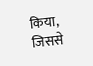किया, जिससे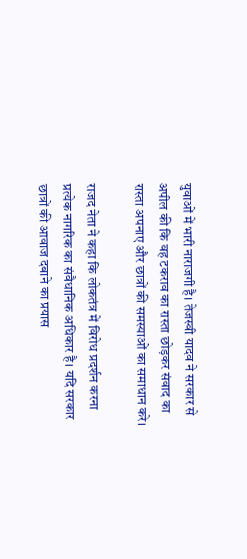युवाओं में भारी नाराजगी है। तेजस्वी यादव ने सरकार से अपील की कि वह टकराव का रास्ता छोड़कर संवाद का रास्ता अपनाए और छात्रों की समस्याओं का समाधान करे।

राजद नेता ने कहा कि लोकतंत्र में विरोध प्रदर्शन करना प्रत्येक नागरिक का संवैधानिक अधिकार है। यदि सरकार छात्रों की आवाज दबाने का प्रयास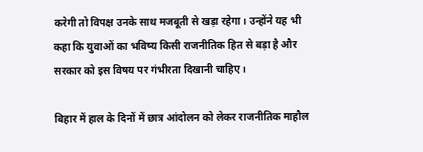करेगी तो विपक्ष उनके साथ मजबूती से खड़ा रहेगा। उन्होंने यह भी कहा कि युवाओं का भविष्य किसी राजनीतिक हित से बड़ा है और सरकार को इस विषय पर गंभीरता दिखानी चाहिए।

बिहार में हाल के दिनों में छात्र आंदोलन को लेकर राजनीतिक माहौल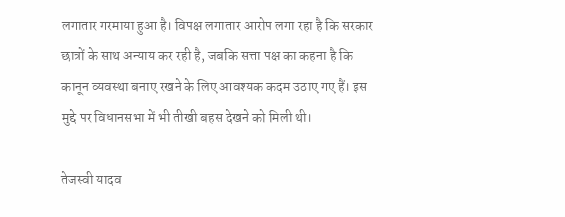लगातार गरमाया हुआ है। विपक्ष लगातार आरोप लगा रहा है कि सरकार छात्रों के साथ अन्याय कर रही है, जबकि सत्ता पक्ष का कहना है कि कानून व्यवस्था बनाए रखने के लिए आवश्यक कदम उठाए गए हैं। इस मुद्दे पर विधानसभा में भी तीखी बहस देखने को मिली थी।

तेजस्वी यादव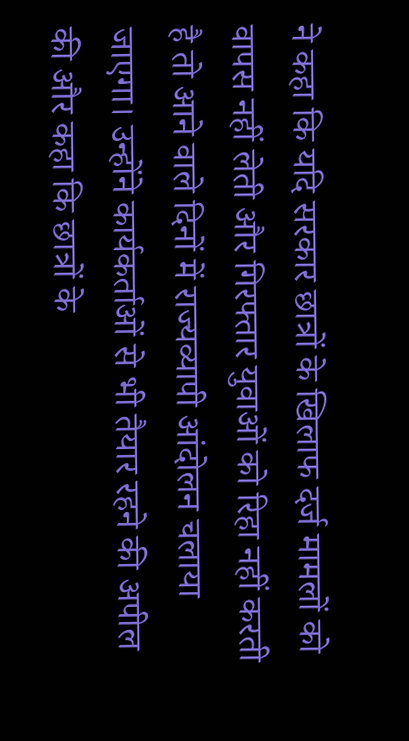ने कहा कि यदि सरकार छात्रों के खिलाफ दर्ज मामलों को वापस नहीं लेती और गिरफ्तार युवाओं को रिहा नहीं करती है तो आने वाले दिनों में राज्यव्यापी आंदोलन चलाया जाएगा। उन्होंने कार्यकर्ताओं से भी तैयार रहने की अपील की और कहा कि छात्रों के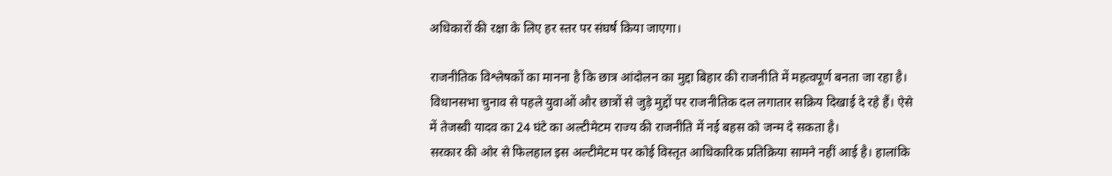अधिकारों की रक्षा के लिए हर स्तर पर संघर्ष किया जाएगा।

राजनीतिक विश्लेषकों का मानना है कि छात्र आंदोलन का मुद्दा बिहार की राजनीति में महत्वपूर्ण बनता जा रहा है। विधानसभा चुनाव से पहले युवाओं और छात्रों से जुड़े मुद्दों पर राजनीतिक दल लगातार सक्रिय दिखाई दे रहे हैं। ऐसे में तेजस्वी यादव का 24 घंटे का अल्टीमेटम राज्य की राजनीति में नई बहस को जन्म दे सकता है।
सरकार की ओर से फिलहाल इस अल्टीमेटम पर कोई विस्तृत आधिकारिक प्रतिक्रिया सामने नहीं आई है। हालांकि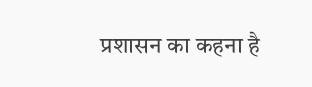प्रशासन का कहना है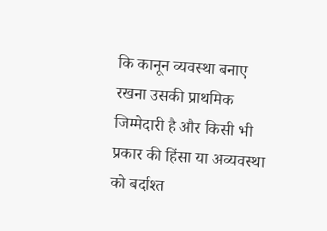कि कानून व्यवस्था बनाए रखना उसकी प्राथमिक जिम्मेदारी है और किसी भी प्रकार की हिंसा या अव्यवस्था को बर्दाश्त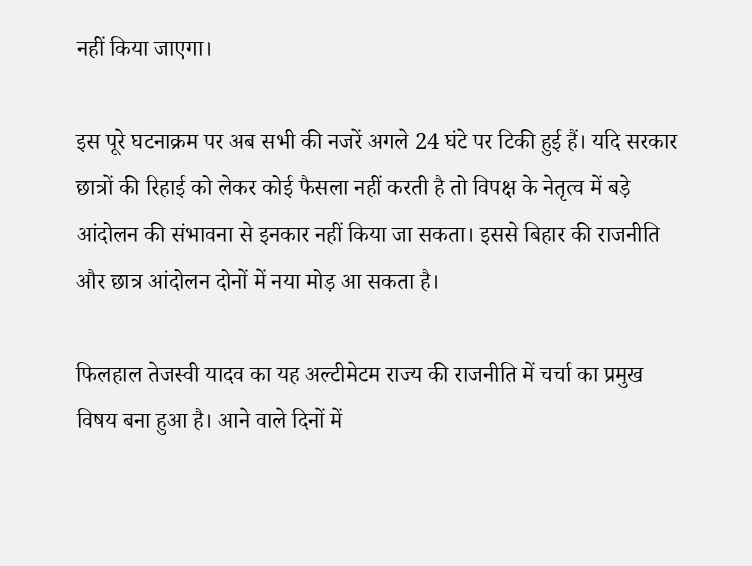नहीं किया जाएगा।

इस पूरे घटनाक्रम पर अब सभी की नजरें अगले 24 घंटे पर टिकी हुई हैं। यदि सरकार छात्रों की रिहाई को लेकर कोई फैसला नहीं करती है तो विपक्ष के नेतृत्व में बड़े आंदोलन की संभावना से इनकार नहीं किया जा सकता। इससे बिहार की राजनीति और छात्र आंदोलन दोनों में नया मोड़ आ सकता है।

फिलहाल तेजस्वी यादव का यह अल्टीमेटम राज्य की राजनीति में चर्चा का प्रमुख विषय बना हुआ है। आने वाले दिनों में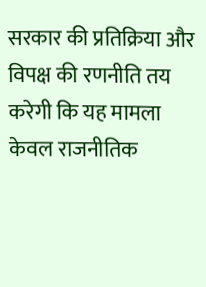सरकार की प्रतिक्रिया और विपक्ष की रणनीति तय करेगी कि यह मामला केवल राजनीतिक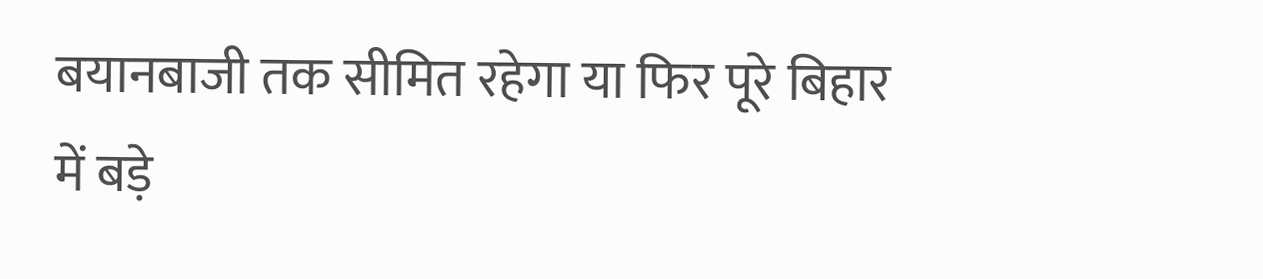बयानबाजी तक सीमित रहेगा या फिर पूरे बिहार में बड़े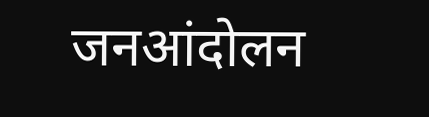जनआंदोलन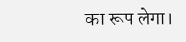का रूप लेगा।